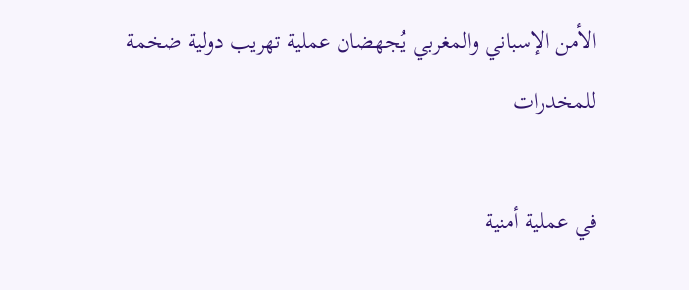الأمن الإسباني والمغربي يُجهضان عملية تهريب دولية ضخمة للمخدرات

في عملية أمنية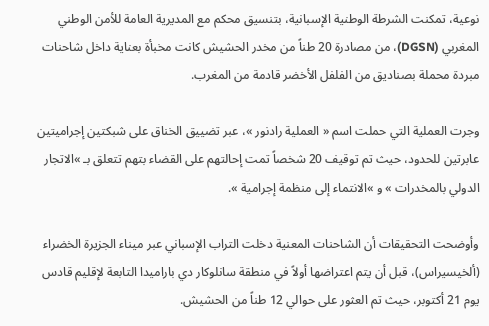نوعية، تمكنت الشرطة الوطنية الإسبانية، بتنسيق محكم مع المديرية العامة للأمن الوطني المغربي (DGSN)، من مصادرة 20 طناً من مخدر الحشيش كانت مخبأة بعناية داخل شاحنات مبردة محملة بصناديق من الفلفل الأخضر قادمة من المغرب.

وجرت العملية التي حملت اسم « العملية رادنور »، عبر تضييق الخناق على شبكتين إجراميتين عابرتين للحدود، حيث تم توقيف 20 شخصاً تمت إحالتهم على القضاء بتهم تتعلق بـ »الاتجار الدولي بالمخدرات » و »الانتماء إلى منظمة إجرامية ».

وأوضحت التحقيقات أن الشاحنات المعنية دخلت التراب الإسباني عبر ميناء الجزيرة الخضراء (ألخيسيراس)، قبل أن يتم اعتراضها أولاً في منطقة سانلوكار دي باراميدا التابعة لإقليم قادس يوم 21 أكتوبر، حيث تم العثور على حوالي 12 طناً من الحشيش.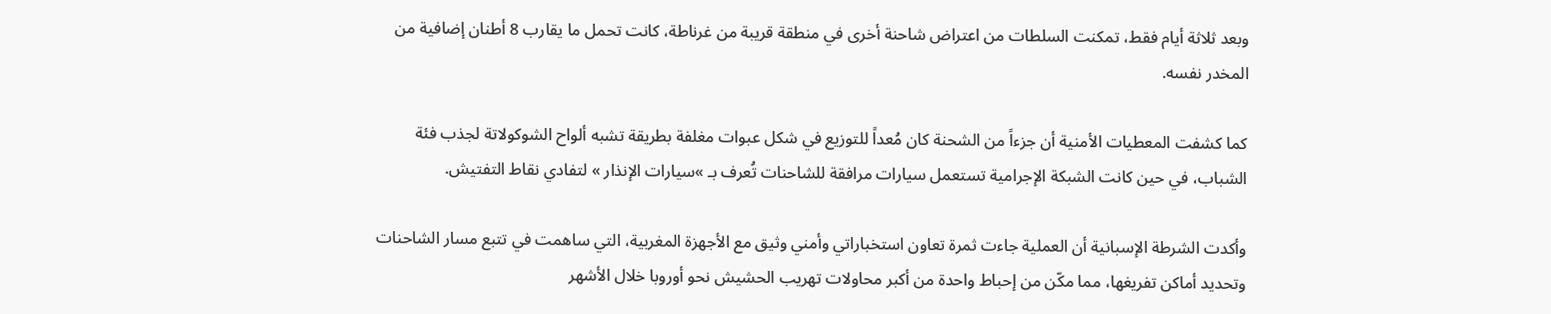وبعد ثلاثة أيام فقط، تمكنت السلطات من اعتراض شاحنة أخرى في منطقة قريبة من غرناطة، كانت تحمل ما يقارب 8 أطنان إضافية من المخدر نفسه.

كما كشفت المعطيات الأمنية أن جزءاً من الشحنة كان مُعداً للتوزيع في شكل عبوات مغلفة بطريقة تشبه ألواح الشوكولاتة لجذب فئة الشباب، في حين كانت الشبكة الإجرامية تستعمل سيارات مرافقة للشاحنات تُعرف بـ »سيارات الإنذار » لتفادي نقاط التفتيش.

وأكدت الشرطة الإسبانية أن العملية جاءت ثمرة تعاون استخباراتي وأمني وثيق مع الأجهزة المغربية، التي ساهمت في تتبع مسار الشاحنات وتحديد أماكن تفريغها، مما مكّن من إحباط واحدة من أكبر محاولات تهريب الحشيش نحو أوروبا خلال الأشهر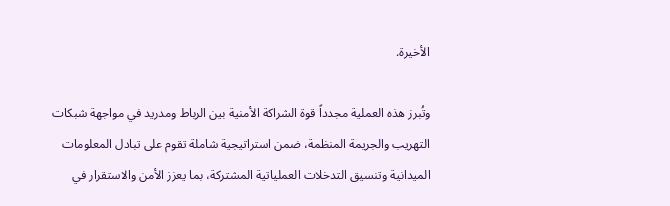الأخيرة.

وتُبرز هذه العملية مجدداً قوة الشراكة الأمنية بين الرباط ومدريد في مواجهة شبكات التهريب والجريمة المنظمة، ضمن استراتيجية شاملة تقوم على تبادل المعلومات الميدانية وتنسيق التدخلات العملياتية المشتركة، بما يعزز الأمن والاستقرار في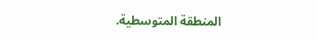المنطقة المتوسطية.